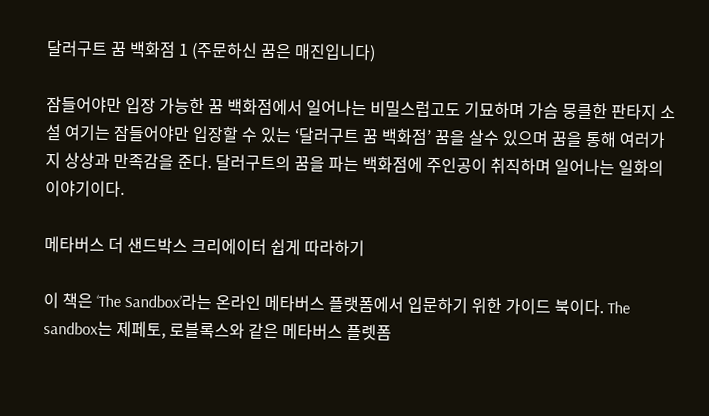달러구트 꿈 백화점 1 (주문하신 꿈은 매진입니다)

잠들어야만 입장 가능한 꿈 백화점에서 일어나는 비밀스럽고도 기묘하며 가슴 뭉클한 판타지 소설 여기는 잠들어야만 입장할 수 있는 ‘달러구트 꿈 백화점’ 꿈을 살수 있으며 꿈을 통해 여러가지 상상과 만족감을 준다. 달러구트의 꿈을 파는 백화점에 주인공이 취직하며 일어나는 일화의 이야기이다.

메타버스 더 샌드박스 크리에이터 쉽게 따라하기

이 책은 ‘The Sandbox’라는 온라인 메타버스 플랫폼에서 입문하기 위한 가이드 북이다. The sandbox는 제페토, 로블록스와 같은 메타버스 플렛폼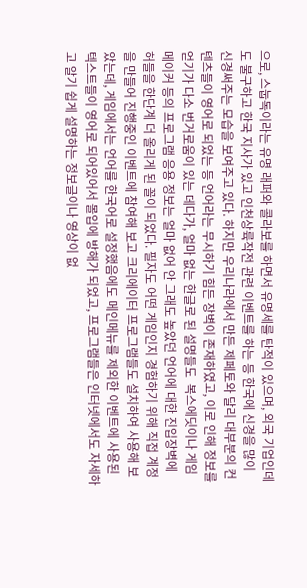으로, 스눕독이라는 유명 래퍼와 콜라보를 하면서 유명세를 탄적이 있으며, 외국 기업인데도 불구하고 한국 지사가 있고 인천상륙작전 관련 이벤트를 하는 등 한국에 신경을 많이 신경써주는 모습을 보여주고 있다. 하지만 우리나라에서 만든 제페토와 달리 대부분의 컨텐츠들이 영어로 되었는 등 언어라는 무시하기 힘든 장벽이 존재하였고, 이로 인해 정보를 얻기가 다소 번거로움이 있는 데다가, 얼마 없는 한글로 된 설명들도  복스에딧이나 게임메이커 등의 프로그램 응용 정보는 얼마 없어 안 그래도 높았던 언어에 대한 진입장벽에 허들을 한단계 더 올리게 된 꼴이 되었다. 필자도 어떤 게임인지 경험하기 위해 직접 계정을 만들어 진행중인 이벤트에 참여해 보고 크리에이터 프로그램들도 설치하여 사용해 보았는데, 게임에서는 언어를 한국어로 설정했음에도 메인메뉴를 제외한 이벤트에 사용된 텍스트들이 영어로 되어있어서 몰입에 방해가 되었고, 프로그램들은 인터넷에서도 자세하고 알기 쉽게 설명하는 정보글이나 영상이 없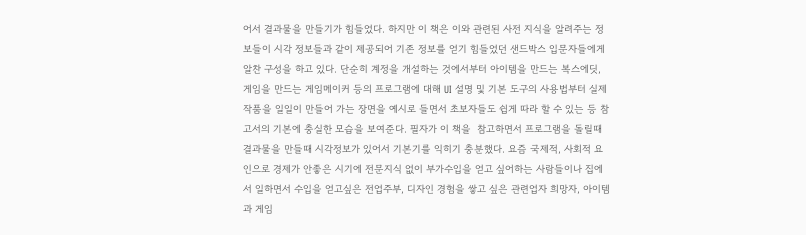어서 결과물을 만들기가 힘들었다. 하지만 이 책은 이와 관련된 사전 지식을 알려주는 정보들이 시각 정보들과 같이 제공되어 기존 정보를 얻기 힘들었던 샌드박스 입문자들에게 알찬 구성을 하고 있다. 단순히 계정을 개설하는 것에서부터 아이템을 만드는 복스에딧, 게임을 만드는 게임메이커 등의 프로그램에 대해 UI 설명 및 기본 도구의 사용법부터 실제 작품을 일일이 만들어 가는 장면을 예시로 들면서 초보자들도 쉽게 따라 할 수 있는 등 참고서의 기본에 충실한 모습을 보여준다. 필자가 이 책을  참고하면서 프로그램을 돌릴때 결과물을 만들때 시각정보가 있어서 기본기를 익히기 충분했다. 요즘 국제적, 사회적 요인으로 경제가 안좋은 시기에 전문지식 없이 부가수입을 얻고 싶어하는 사람들이나 집에서 일하면서 수입을 얻고싶은 전업주부, 디자인 경험을 쌓고 싶은 관련업자 희망자, 아이템과 게임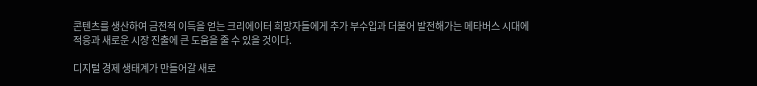콘텐츠를 생산하여 금전적 이득을 얻는 크리에이터 희망자들에게 추가 부수입과 더불어 발전해가는 메타버스 시대에 적응과 새로운 시장 진출에 큰 도움을 줄 수 있을 것이다.

디지털 경제 생태계가 만들어갈 새로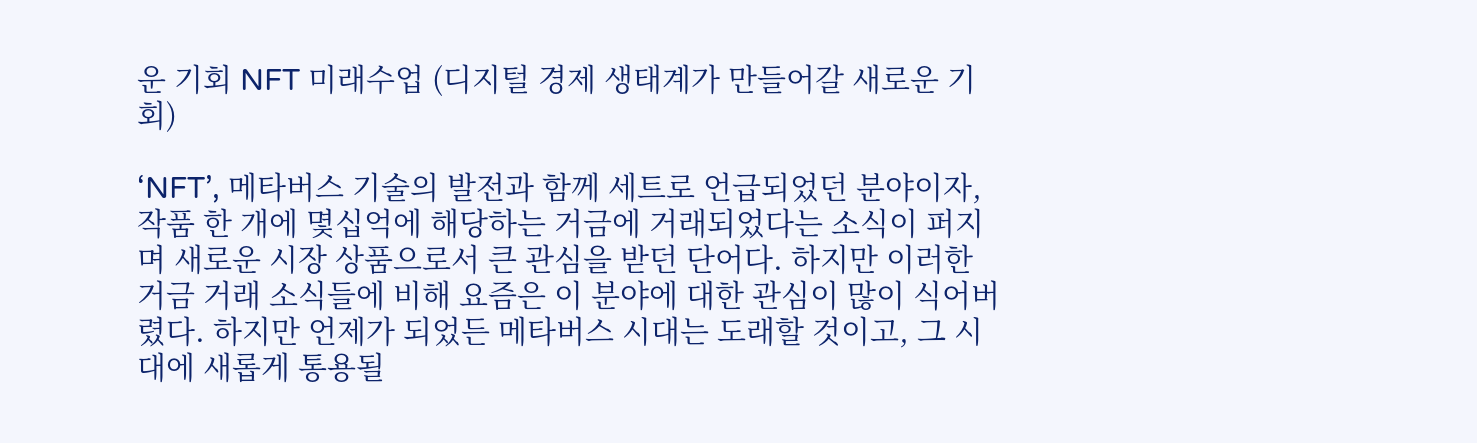운 기회 NFT 미래수업 (디지털 경제 생태계가 만들어갈 새로운 기회)

‘NFT’, 메타버스 기술의 발전과 함께 세트로 언급되었던 분야이자, 작품 한 개에 몇십억에 해당하는 거금에 거래되었다는 소식이 퍼지며 새로운 시장 상품으로서 큰 관심을 받던 단어다. 하지만 이러한 거금 거래 소식들에 비해 요즘은 이 분야에 대한 관심이 많이 식어버렸다. 하지만 언제가 되었든 메타버스 시대는 도래할 것이고, 그 시대에 새롭게 통용될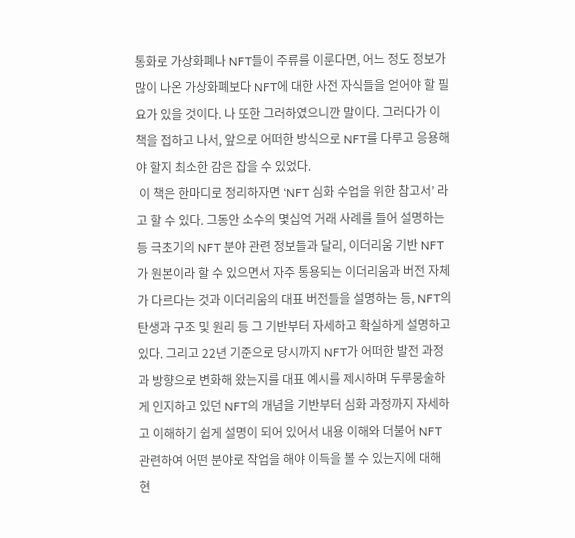통화로 가상화폐나 NFT들이 주류를 이룬다면, 어느 정도 정보가 많이 나온 가상화폐보다 NFT에 대한 사전 자식들을 얻어야 할 필요가 있을 것이다. 나 또한 그러하였으니깐 말이다. 그러다가 이 책을 접하고 나서, 앞으로 어떠한 방식으로 NFT를 다루고 응용해야 할지 최소한 감은 잡을 수 있었다.
 이 책은 한마디로 정리하자면 ‘NFT 심화 수업을 위한 참고서’ 라고 할 수 있다. 그동안 소수의 몇십억 거래 사례를 들어 설명하는 등 극초기의 NFT 분야 관련 정보들과 달리, 이더리움 기반 NFT가 원본이라 할 수 있으면서 자주 통용되는 이더리움과 버전 자체가 다르다는 것과 이더리움의 대표 버전들을 설명하는 등, NFT의 탄생과 구조 및 원리 등 그 기반부터 자세하고 확실하게 설명하고 있다. 그리고 22년 기준으로 당시까지 NFT가 어떠한 발전 과정과 방향으로 변화해 왔는지를 대표 예시를 제시하며 두루뭉술하게 인지하고 있던 NFT의 개념을 기반부터 심화 과정까지 자세하고 이해하기 쉽게 설명이 되어 있어서 내용 이해와 더불어 NFT 관련하여 어떤 분야로 작업을 해야 이득을 볼 수 있는지에 대해 현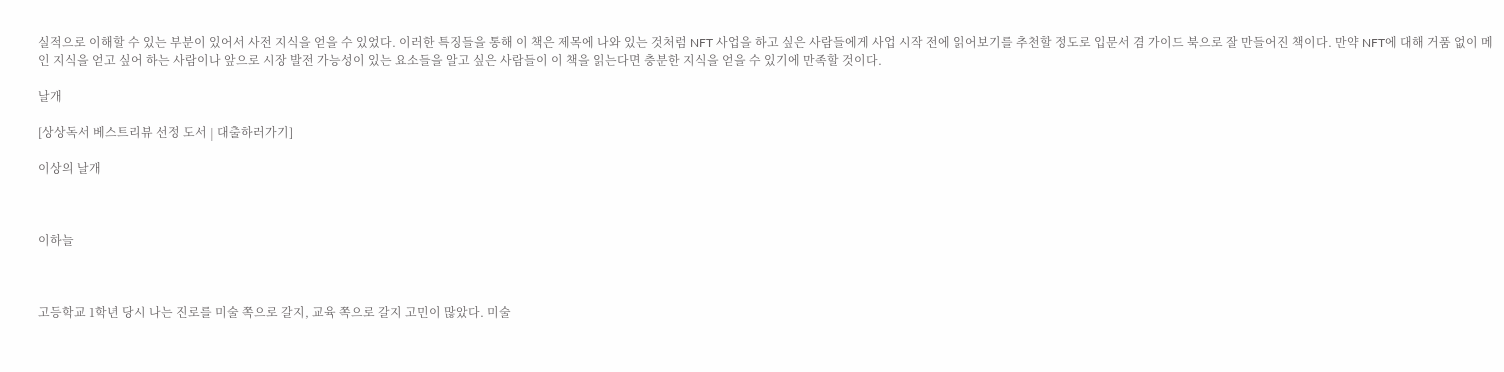실적으로 이해할 수 있는 부분이 있어서 사전 지식을 얻을 수 있었다. 이러한 특징들을 통해 이 책은 제목에 나와 있는 것처럼 NFT 사업을 하고 싶은 사람들에게 사업 시작 전에 읽어보기를 추천할 정도로 입문서 겸 가이드 북으로 잘 만들어진 책이다. 만약 NFT에 대해 거품 없이 메인 지식을 얻고 싶어 하는 사람이나 앞으로 시장 발전 가능성이 있는 요소들을 알고 싶은 사람들이 이 책을 읽는다면 충분한 지식을 얻을 수 있기에 만족할 것이다.

날개

[상상독서 베스트리뷰 선정 도서 | 대출하러가기]

이상의 날개



이하늘



고등학교 1학년 당시 나는 진로를 미술 쪽으로 갈지, 교육 쪽으로 갈지 고민이 많았다. 미술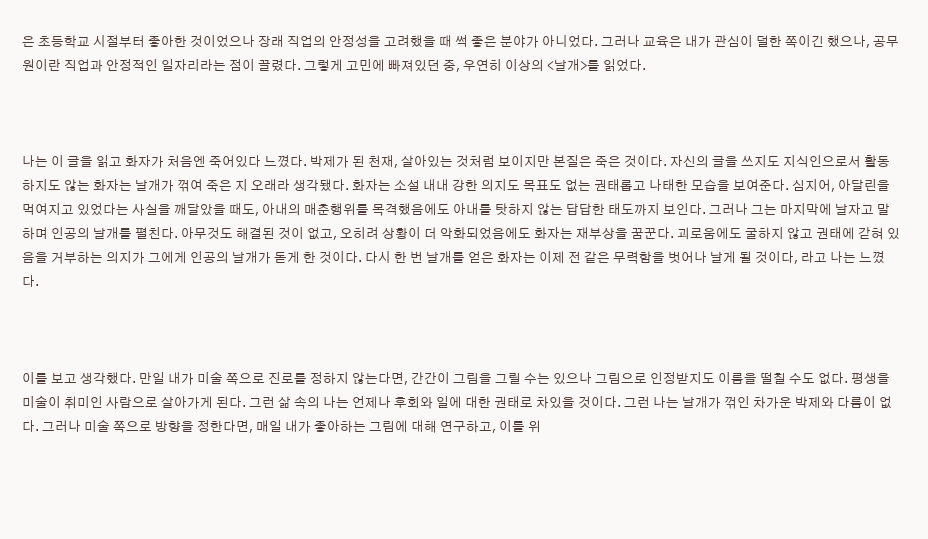은 초등학교 시절부터 좋아한 것이었으나 장래 직업의 안정성을 고려했을 때 썩 좋은 분야가 아니었다. 그러나 교육은 내가 관심이 덜한 쪽이긴 했으나, 공무원이란 직업과 안정적인 일자리라는 점이 끌렸다. 그렇게 고민에 빠져있던 중, 우연히 이상의 <날개>를 읽었다.



나는 이 글을 읽고 화자가 처음엔 죽어있다 느꼈다. 박제가 된 천재, 살아있는 것처럼 보이지만 본질은 죽은 것이다. 자신의 글을 쓰지도 지식인으로서 활동하지도 않는 화자는 날개가 꺾여 죽은 지 오래라 생각됐다. 화자는 소설 내내 강한 의지도 목표도 없는 권태롭고 나태한 모습을 보여준다. 심지어, 아달린을 먹여지고 있었다는 사실을 깨달았을 때도, 아내의 매춘행위를 목격했음에도 아내를 탓하지 않는 답답한 태도까지 보인다. 그러나 그는 마지막에 날자고 말하며 인공의 날개를 펼친다. 아무것도 해결된 것이 없고, 오히려 상황이 더 악화되었음에도 화자는 재부상을 꿈꾼다. 괴로움에도 굴하지 않고 권태에 갇혀 있음을 거부하는 의지가 그에게 인공의 날개가 돋게 한 것이다. 다시 한 번 날개를 얻은 화자는 이제 전 같은 무력함을 벗어나 날게 될 것이다, 라고 나는 느꼈다.



이를 보고 생각했다. 만일 내가 미술 쪽으로 진로를 정하지 않는다면, 간간이 그림을 그릴 수는 있으나 그림으로 인정받지도 이름을 떨칠 수도 없다. 평생을 미술이 취미인 사람으로 살아가게 된다. 그런 삶 속의 나는 언제나 후회와 일에 대한 권태로 차있을 것이다. 그런 나는 날개가 꺾인 차가운 박제와 다름이 없다. 그러나 미술 쪽으로 방향을 정한다면, 매일 내가 좋아하는 그림에 대해 연구하고, 이를 위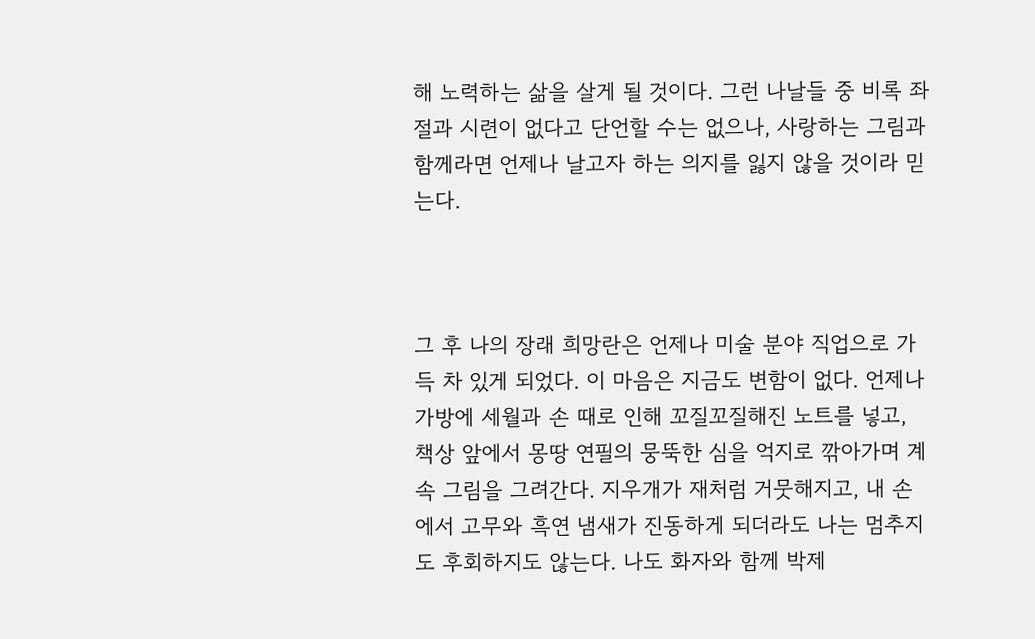해 노력하는 삶을 살게 될 것이다. 그런 나날들 중 비록 좌절과 시련이 없다고 단언할 수는 없으나, 사랑하는 그림과 함께라면 언제나 날고자 하는 의지를 잃지 않을 것이라 믿는다.



그 후 나의 장래 희망란은 언제나 미술 분야 직업으로 가득 차 있게 되었다. 이 마음은 지금도 변함이 없다. 언제나 가방에 세월과 손 때로 인해 꼬질꼬질해진 노트를 넣고, 책상 앞에서 몽땅 연필의 뭉뚝한 심을 억지로 깎아가며 계속 그림을 그려간다. 지우개가 재처럼 거뭇해지고, 내 손에서 고무와 흑연 냄새가 진동하게 되더라도 나는 멈추지도 후회하지도 않는다. 나도 화자와 함께 박제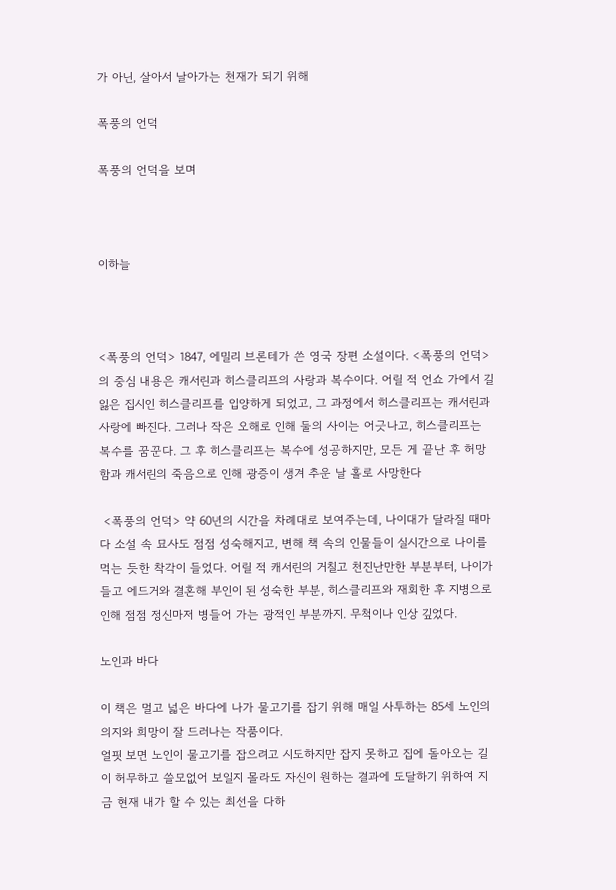가 아닌, 살아서 날아가는 천재가 되기 위해

폭풍의 언덕

폭풍의 언덕을 보며



이하늘



<폭풍의 언덕> 1847, 에밀리 브론테가 쓴 영국 장편 소설이다. <폭풍의 언덕>의 중심 내용은 캐서린과 히스클리프의 사랑과 복수이다. 어릴 적 언쇼 가에서 길 잃은 집시인 히스클리프를 입양하게 되었고, 그 과정에서 히스클리프는 캐서린과 사랑에 빠진다. 그러나 작은 오해로 인해 둘의 사이는 어긋나고, 히스클리프는 복수를 꿈꾼다. 그 후 히스클리프는 복수에 성공하지만, 모든 게 끝난 후 허망함과 캐서린의 죽음으로 인해 광증이 생겨 추운 날 홀로 사망한다

 <폭풍의 언덕> 약 60년의 시간을 차례대로 보여주는데, 나이대가 달라질 때마다 소설 속 묘사도 점점 성숙해지고, 변해 책 속의 인물들이 실시간으로 나이를 먹는 듯한 착각이 들었다. 어릴 적 캐서린의 거칠고 천진난만한 부분부터, 나이가 들고 에드거와 결혼해 부인이 된 성숙한 부분, 히스클리프와 재회한 후 지병으로 인해 점점 정신마저 병들어 가는 광적인 부분까지. 무척이나 인상 깊었다.

노인과 바다

이 책은 멀고 넓은 바다에 나가 물고기를 잡기 위해 매일 사투하는 85세 노인의 의지와 희망이 잘 드러나는 작품이다.
얼핏 보면 노인이 물고기를 잡으려고 시도하지만 잡지 못하고 집에 돌아오는 길이 허무하고 쓸모없어 보일지 몰라도 자신이 원하는 결과에 도달하기 위하여 지금 현재 내가 할 수 있는 최선을 다하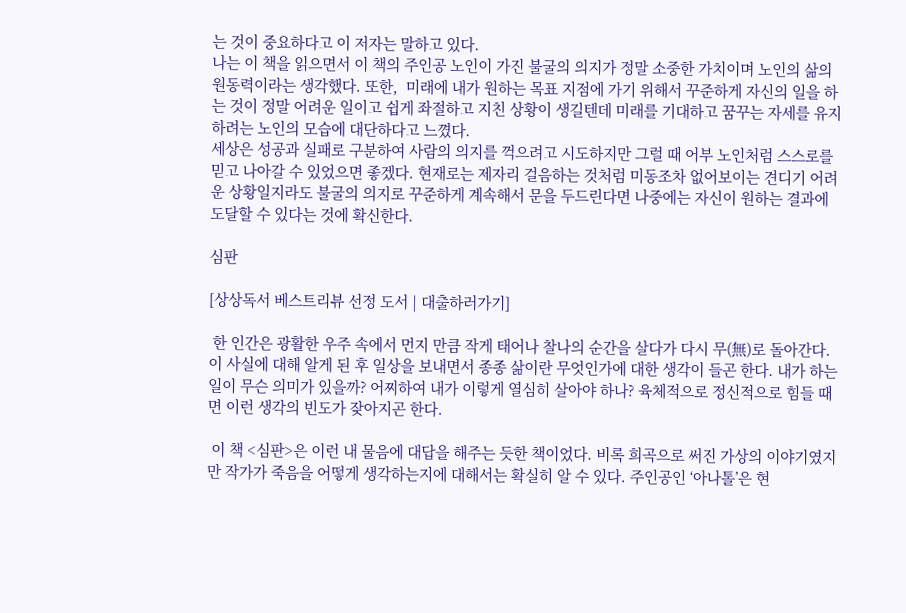는 것이 중요하다고 이 저자는 말하고 있다.
나는 이 책을 읽으면서 이 책의 주인공 노인이 가진 불굴의 의지가 정말 소중한 가치이며 노인의 삶의 원동력이라는 생각했다. 또한,  미래에 내가 원하는 목표 지점에 가기 위해서 꾸준하게 자신의 일을 하는 것이 정말 어려운 일이고 쉽게 좌절하고 지친 상황이 생길텐데 미래를 기대하고 꿈꾸는 자세를 유지하려는 노인의 모습에 대단하다고 느꼈다.
세상은 성공과 실패로 구분하여 사람의 의지를 꺽으려고 시도하지만 그럴 때 어부 노인처럼 스스로를 믿고 나아갈 수 있었으면 좋겠다. 현재로는 제자리 걸음하는 것처럼 미동조차 없어보이는 견디기 어려운 상황일지라도 불굴의 의지로 꾸준하게 계속해서 문을 두드린다면 나중에는 자신이 원하는 결과에 도달할 수 있다는 것에 확신한다.

심판

[상상독서 베스트리뷰 선정 도서 | 대출하러가기]

 한 인간은 광활한 우주 속에서 먼지 만큼 작게 태어나 찰나의 순간을 살다가 다시 무(無)로 돌아간다. 이 사실에 대해 알게 된 후 일상을 보내면서 종종 삶이란 무엇인가에 대한 생각이 들곤 한다. 내가 하는 일이 무슨 의미가 있을까? 어찌하여 내가 이렇게 열심히 살아야 하나? 육체적으로 정신적으로 힘들 때면 이런 생각의 빈도가 잦아지곤 한다.

 이 책 <심판>은 이런 내 물음에 대답을 해주는 듯한 책이었다. 비록 희곡으로 써진 가상의 이야기였지만 작가가 죽음을 어떻게 생각하는지에 대해서는 확실히 알 수 있다. 주인공인 ‘아나톨’은 현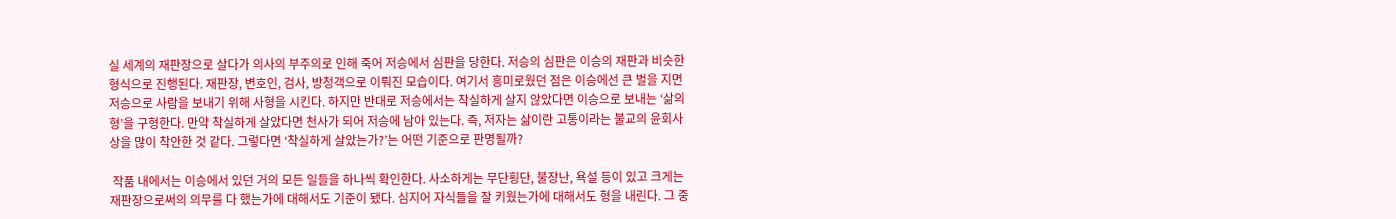실 세계의 재판장으로 살다가 의사의 부주의로 인해 죽어 저승에서 심판을 당한다. 저승의 심판은 이승의 재판과 비슷한 형식으로 진행된다. 재판장, 변호인, 검사, 방청객으로 이뤄진 모습이다. 여기서 흥미로웠던 점은 이승에선 큰 벌을 지면 저승으로 사람을 보내기 위해 사형을 시킨다. 하지만 반대로 저승에서는 착실하게 살지 않았다면 이승으로 보내는 ‘삶의 형’을 구형한다. 만약 착실하게 살았다면 천사가 되어 저승에 남아 있는다. 즉, 저자는 삶이란 고통이라는 불교의 윤회사상을 많이 착안한 것 같다. 그렇다면 ‘착실하게 살았는가?’는 어떤 기준으로 판명될까?

 작품 내에서는 이승에서 있던 거의 모든 일들을 하나씩 확인한다. 사소하게는 무단횡단, 불장난, 욕설 등이 있고 크게는 재판장으로써의 의무를 다 했는가에 대해서도 기준이 됐다. 심지어 자식들을 잘 키웠는가에 대해서도 형을 내린다. 그 중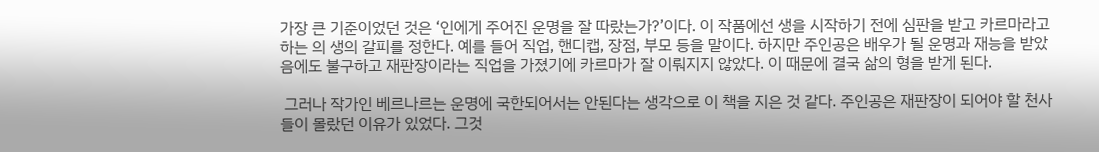가장 큰 기준이었던 것은 ‘인에게 주어진 운명을 잘 따랐는가?’이다. 이 작품에선 생을 시작하기 전에 심판을 받고 카르마라고 하는 의 생의 갈피를 정한다. 예를 들어 직업, 핸디캡, 장점, 부모 등을 말이다. 하지만 주인공은 배우가 될 운명과 재능을 받았음에도 불구하고 재판장이라는 직업을 가졌기에 카르마가 잘 이뤄지지 않았다. 이 때문에 결국 삶의 형을 받게 된다.

 그러나 작가인 베르나르는 운명에 국한되어서는 안된다는 생각으로 이 책을 지은 것 같다. 주인공은 재판장이 되어야 할 천사들이 몰랐던 이유가 있었다. 그것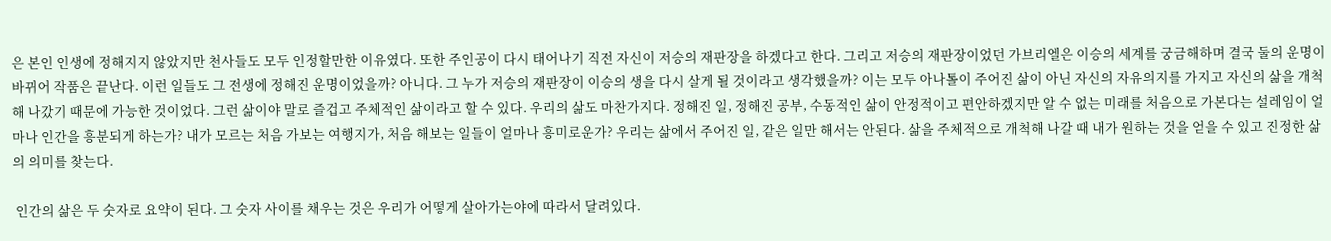은 본인 인생에 정해지지 않았지만 천사들도 모두 인정할만한 이유였다. 또한 주인공이 다시 태어나기 직전 자신이 저승의 재판장을 하겠다고 한다. 그리고 저승의 재판장이었던 가브리엘은 이승의 세계를 궁금해하며 결국 둘의 운명이 바뀌어 작품은 끝난다. 이런 일들도 그 전생에 정해진 운명이었을까? 아니다. 그 누가 저승의 재판장이 이승의 생을 다시 살게 될 것이라고 생각했을까? 이는 모두 아나톨이 주어진 삶이 아닌 자신의 자유의지를 가지고 자신의 삶을 개척해 나갔기 때문에 가능한 것이었다. 그런 삶이야 말로 즐겁고 주체적인 삶이라고 할 수 있다. 우리의 삶도 마찬가지다. 정해진 일, 정해진 공부, 수동적인 삶이 안정적이고 편안하겠지만 알 수 없는 미래를 처음으로 가본다는 설레임이 얼마나 인간을 흥분되게 하는가? 내가 모르는 처음 가보는 여행지가, 처음 해보는 일들이 얼마나 흥미로운가? 우리는 삶에서 주어진 일, 같은 일만 해서는 안된다. 삶을 주체적으로 개척해 나갈 때 내가 원하는 것을 얻을 수 있고 진정한 삶의 의미를 찾는다.

 인간의 삶은 두 숫자로 요약이 된다. 그 숫자 사이를 채우는 것은 우리가 어떻게 살아가는야에 따라서 달려있다.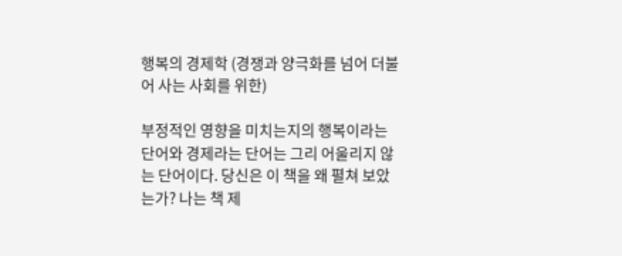행복의 경제학 (경쟁과 양극화를 넘어 더불어 사는 사회를 위한)

부정적인 영향을 미치는지의 행복이라는 단어와 경제라는 단어는 그리 어울리지 않는 단어이다. 당신은 이 책을 왜 펼쳐 보았는가? 나는 책 제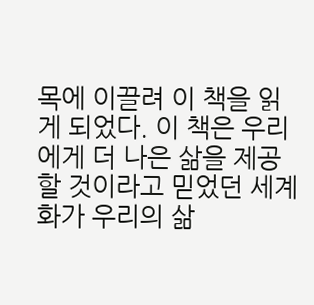목에 이끌려 이 책을 읽게 되었다. 이 책은 우리에게 더 나은 삶을 제공할 것이라고 믿었던 세계화가 우리의 삶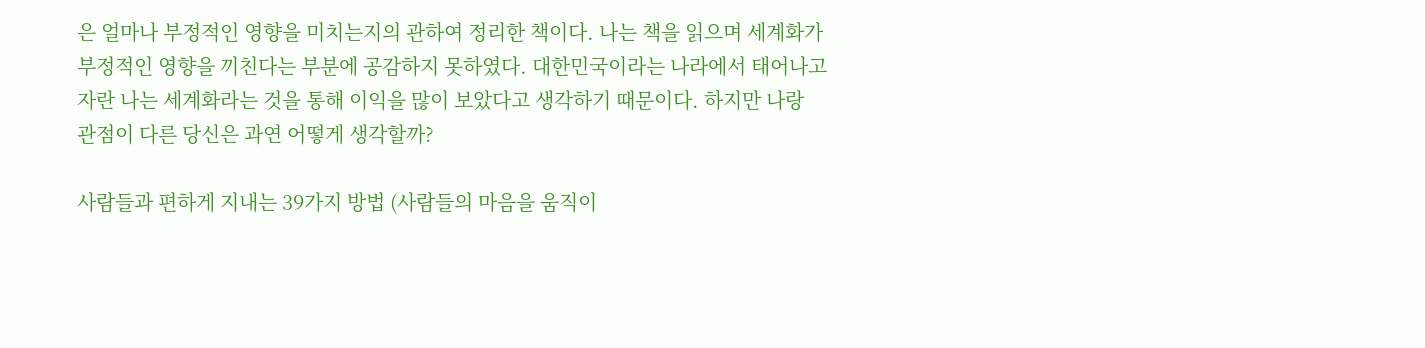은 얼마나 부정적인 영향을 미치는지의 관하여 정리한 책이다. 나는 책을 읽으며 세계화가 부정적인 영향을 끼친다는 부분에 공감하지 못하였다. 대한민국이라는 나라에서 태어나고 자란 나는 세계화라는 것을 통해 이익을 많이 보았다고 생각하기 때문이다. 하지만 나랑 관점이 다른 당신은 과연 어떻게 생각할까?

사람들과 편하게 지내는 39가지 방법 (사람들의 마음을 움직이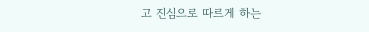고 진심으로 따르게 하는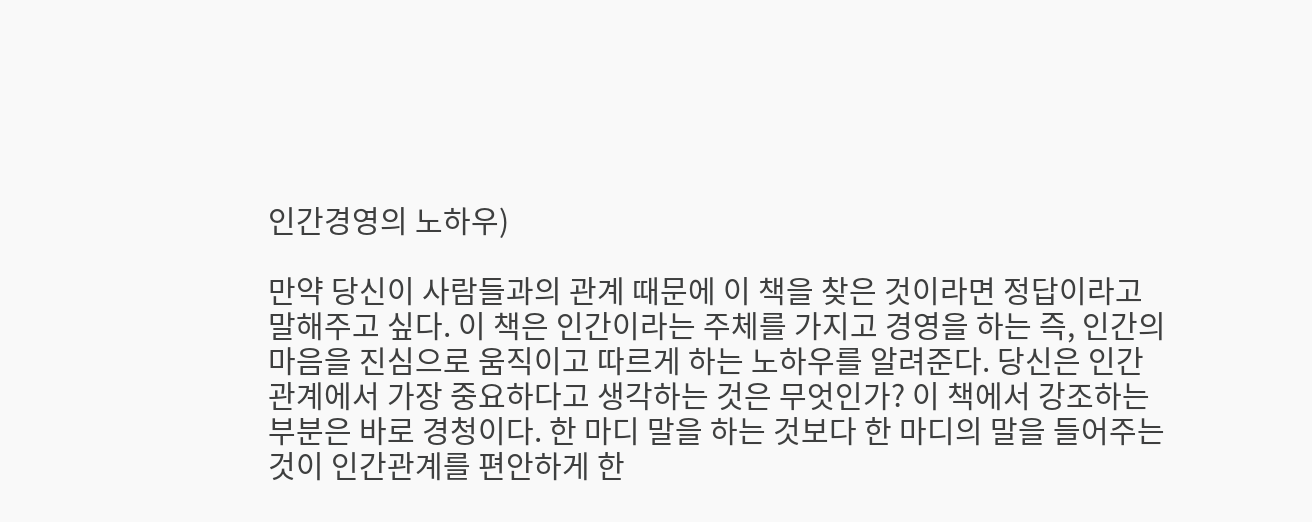인간경영의 노하우)

만약 당신이 사람들과의 관계 때문에 이 책을 찾은 것이라면 정답이라고 말해주고 싶다. 이 책은 인간이라는 주체를 가지고 경영을 하는 즉, 인간의 마음을 진심으로 움직이고 따르게 하는 노하우를 알려준다. 당신은 인간관계에서 가장 중요하다고 생각하는 것은 무엇인가? 이 책에서 강조하는 부분은 바로 경청이다. 한 마디 말을 하는 것보다 한 마디의 말을 들어주는 것이 인간관계를 편안하게 한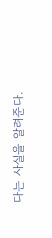다는 사실을 알려준다.